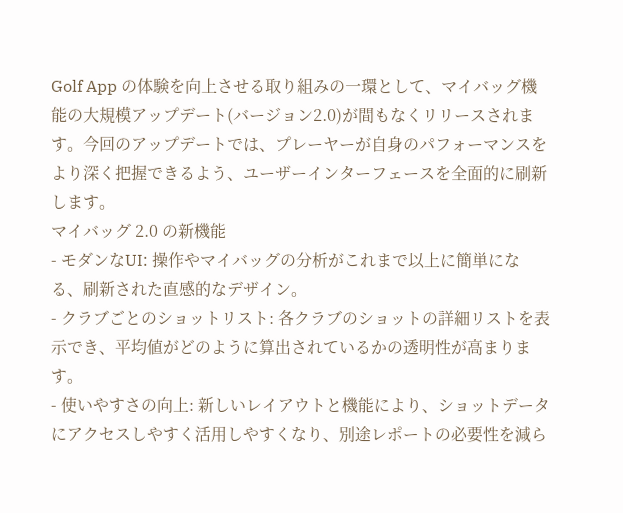Golf App の体験を向上させる取り組みの一環として、マイバッグ機能の大規模アップデート(バージョン2.0)が間もなくリリースされます。今回のアップデートでは、プレーヤーが自身のパフォーマンスをより深く把握できるよう、ユーザーインターフェースを全面的に刷新します。
マイバッグ 2.0 の新機能
- モダンなUI: 操作やマイバッグの分析がこれまで以上に簡単になる、刷新された直感的なデザイン。
- クラブごとのショットリスト: 各クラブのショットの詳細リストを表示でき、平均値がどのように算出されているかの透明性が高まります。
- 使いやすさの向上: 新しいレイアウトと機能により、ショットデータにアクセスしやすく活用しやすくなり、別途レポートの必要性を減ら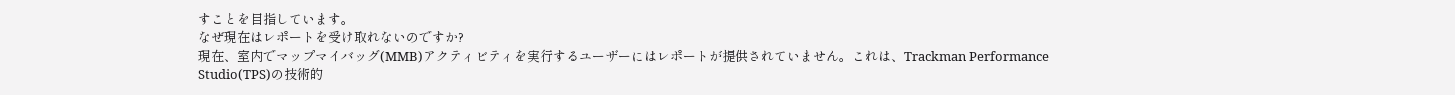すことを目指しています。
なぜ現在はレポートを受け取れないのですか?
現在、室内でマップマイバッグ(MMB)アクティビティを実行するユーザーにはレポートが提供されていません。これは、Trackman Performance Studio(TPS)の技術的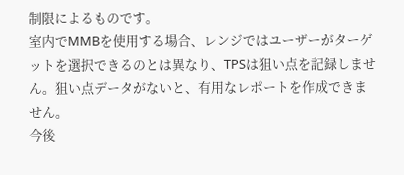制限によるものです。
室内でMMBを使用する場合、レンジではユーザーがターゲットを選択できるのとは異なり、TPSは狙い点を記録しません。狙い点データがないと、有用なレポートを作成できません。
今後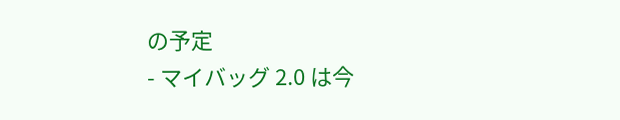の予定
- マイバッグ 2.0 は今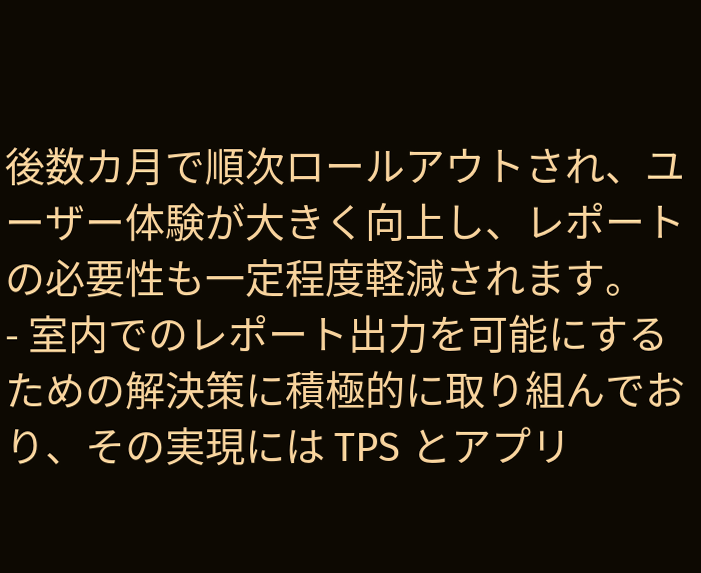後数カ月で順次ロールアウトされ、ユーザー体験が大きく向上し、レポートの必要性も一定程度軽減されます。
- 室内でのレポート出力を可能にするための解決策に積極的に取り組んでおり、その実現には TPS とアプリ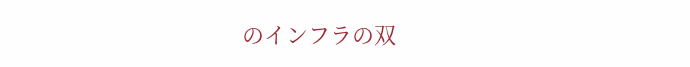のインフラの双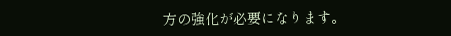方の強化が必要になります。